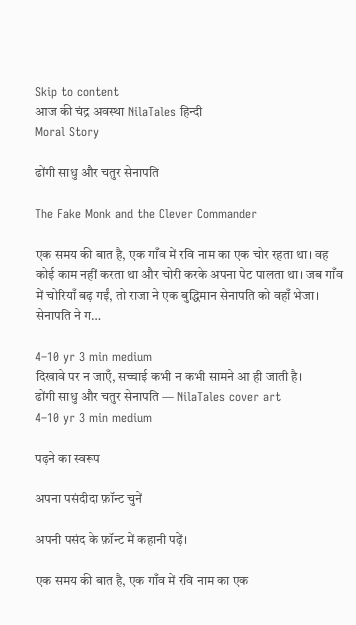Skip to content
आज की चंद्र अवस्था NilaTales हिन्दी
Moral Story

ढोंगी साधु और चतुर सेनापति

The Fake Monk and the Clever Commander

एक समय की बात है, एक गाँव में रवि नाम का एक चोर रहता था। वह कोई काम नहीं करता था और चोरी करके अपना पेट पालता था। जब गाँव में चोरियाँ बढ़ गईं, तो राजा ने एक बुद्धिमान सेनापति को वहाँ भेजा। सेनापति ने ग…

4–10 yr 3 min medium
दिखावे पर न जाएँ, सच्चाई कभी न कभी सामने आ ही जाती है।
ढोंगी साधु और चतुर सेनापति — NilaTales cover art
4–10 yr 3 min medium

पढ़ने का स्वरूप

अपना पसंदीदा फ़ॉन्ट चुनें

अपनी पसंद के फ़ॉन्ट में कहानी पढ़ें।

एक समय की बात है, एक गाँव में रवि नाम का एक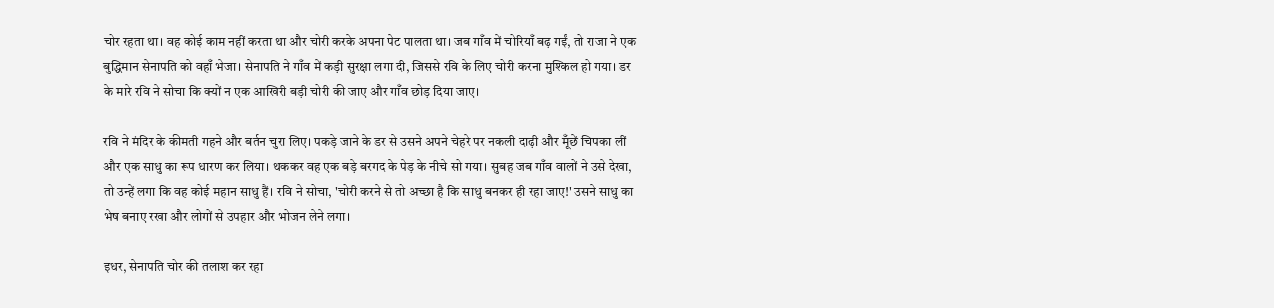चोर रहता था। वह कोई काम नहीं करता था और चोरी करके अपना पेट पालता था। जब गाँव में चोरियाँ बढ़ गईं, तो राजा ने एक बुद्धिमान सेनापति को वहाँ भेजा। सेनापति ने गाँव में कड़ी सुरक्षा लगा दी, जिससे रवि के लिए चोरी करना मुश्किल हो गया। डर के मारे रवि ने सोचा कि क्यों न एक आखिरी बड़ी चोरी की जाए और गाँव छोड़ दिया जाए।

रवि ने मंदिर के कीमती गहने और बर्तन चुरा लिए। पकड़े जाने के डर से उसने अपने चेहरे पर नकली दाढ़ी और मूँछें चिपका लीं और एक साधु का रूप धारण कर लिया। थककर वह एक बड़े बरगद के पेड़ के नीचे सो गया। सुबह जब गाँव वालों ने उसे देखा, तो उन्हें लगा कि वह कोई महान साधु हैं। रवि ने सोचा, 'चोरी करने से तो अच्छा है कि साधु बनकर ही रहा जाए!' उसने साधु का भेष बनाए रखा और लोगों से उपहार और भोजन लेने लगा।

इधर, सेनापति चोर की तलाश कर रहा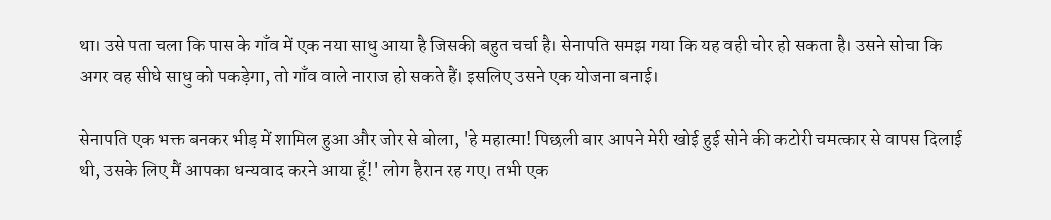था। उसे पता चला कि पास के गाँव में एक नया साधु आया है जिसकी बहुत चर्चा है। सेनापति समझ गया कि यह वही चोर हो सकता है। उसने सोचा कि अगर वह सीधे साधु को पकड़ेगा, तो गाँव वाले नाराज हो सकते हैं। इसलिए उसने एक योजना बनाई।

सेनापति एक भक्त बनकर भीड़ में शामिल हुआ और जोर से बोला, 'हे महात्मा! पिछली बार आपने मेरी खोई हुई सोने की कटोरी चमत्कार से वापस दिलाई थी, उसके लिए मैं आपका धन्यवाद करने आया हूँ!' लोग हैरान रह गए। तभी एक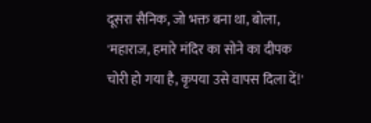दूसरा सैनिक, जो भक्त बना था, बोला, 'महाराज, हमारे मंदिर का सोने का दीपक चोरी हो गया है, कृपया उसे वापस दिला दें!'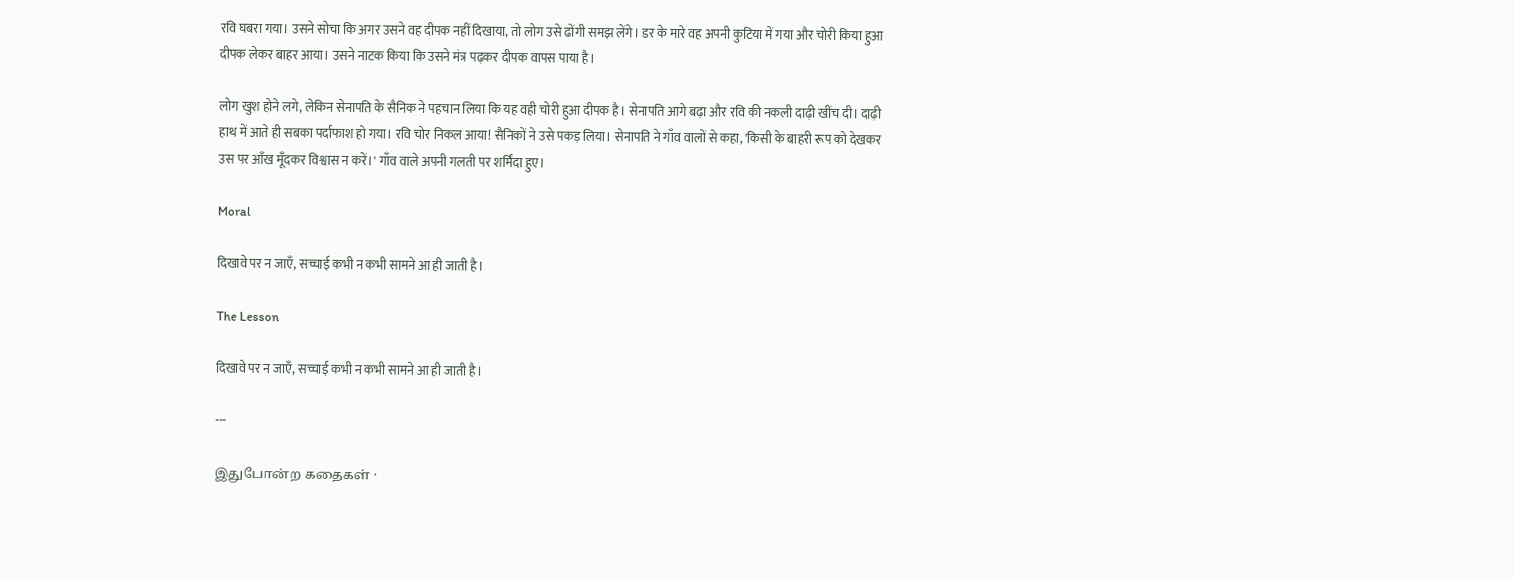रवि घबरा गया। उसने सोचा कि अगर उसने वह दीपक नहीं दिखाया, तो लोग उसे ढोंगी समझ लेंगे। डर के मारे वह अपनी कुटिया में गया और चोरी किया हुआ दीपक लेकर बाहर आया। उसने नाटक किया कि उसने मंत्र पढ़कर दीपक वापस पाया है।

लोग खुश होने लगे, लेकिन सेनापति के सैनिक ने पहचान लिया कि यह वही चोरी हुआ दीपक है। सेनापति आगे बढ़ा और रवि की नकली दाढ़ी खींच दी। दाढ़ी हाथ में आते ही सबका पर्दाफाश हो गया। रवि चोर निकल आया! सैनिकों ने उसे पकड़ लिया। सेनापति ने गाँव वालों से कहा, 'किसी के बाहरी रूप को देखकर उस पर आँख मूँदकर विश्वास न करें।' गाँव वाले अपनी गलती पर शर्मिंदा हुए।

Moral

दिखावे पर न जाएँ, सच्चाई कभी न कभी सामने आ ही जाती है।

The Lesson

दिखावे पर न जाएँ, सच्चाई कभी न कभी सामने आ ही जाती है।

---

இதுபோன்ற கதைகள் ·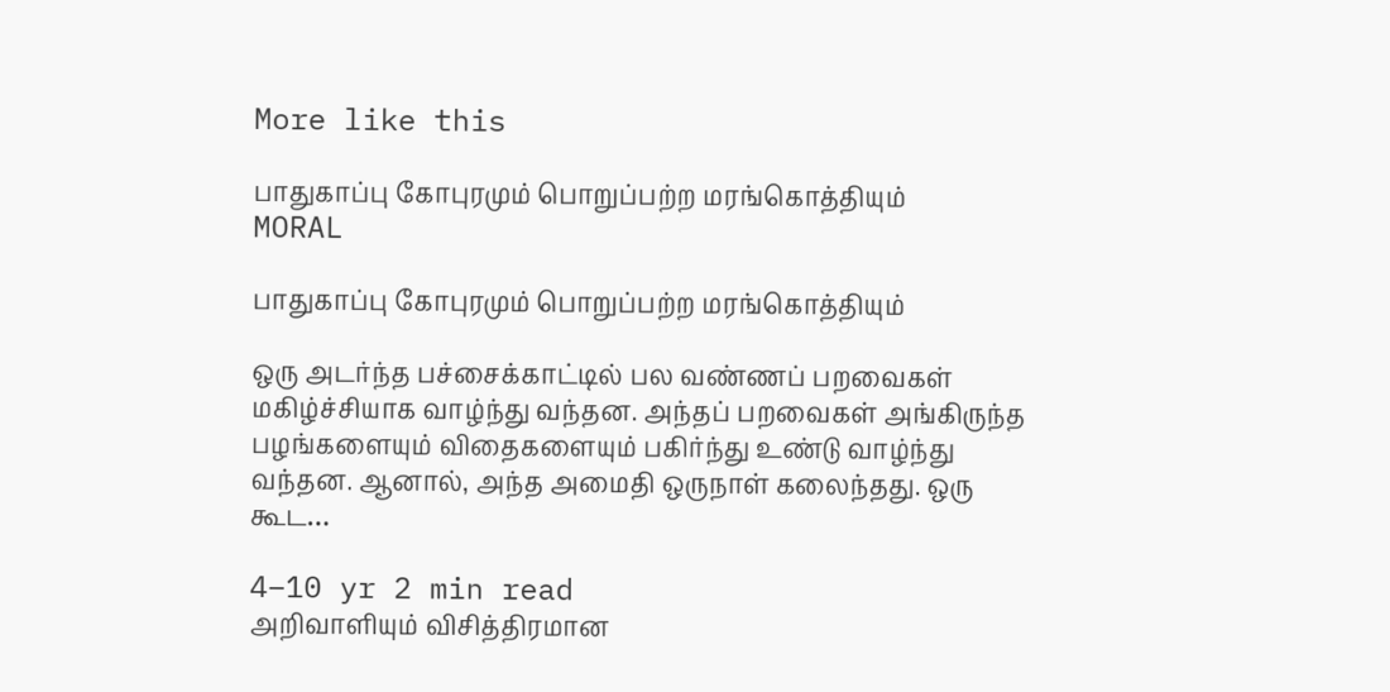More like this

பாதுகாப்பு கோபுரமும் பொறுப்பற்ற மரங்கொத்தியும்
MORAL

பாதுகாப்பு கோபுரமும் பொறுப்பற்ற மரங்கொத்தியும்

ஒரு அடர்ந்த பச்சைக்காட்டில் பல வண்ணப் பறவைகள் மகிழ்ச்சியாக வாழ்ந்து வந்தன. அந்தப் பறவைகள் அங்கிருந்த பழங்களையும் விதைகளையும் பகிர்ந்து உண்டு வாழ்ந்து வந்தன. ஆனால், அந்த அமைதி ஒருநாள் கலைந்தது. ஒரு கூட…

4–10 yr 2 min read
அறிவாளியும் விசித்திரமான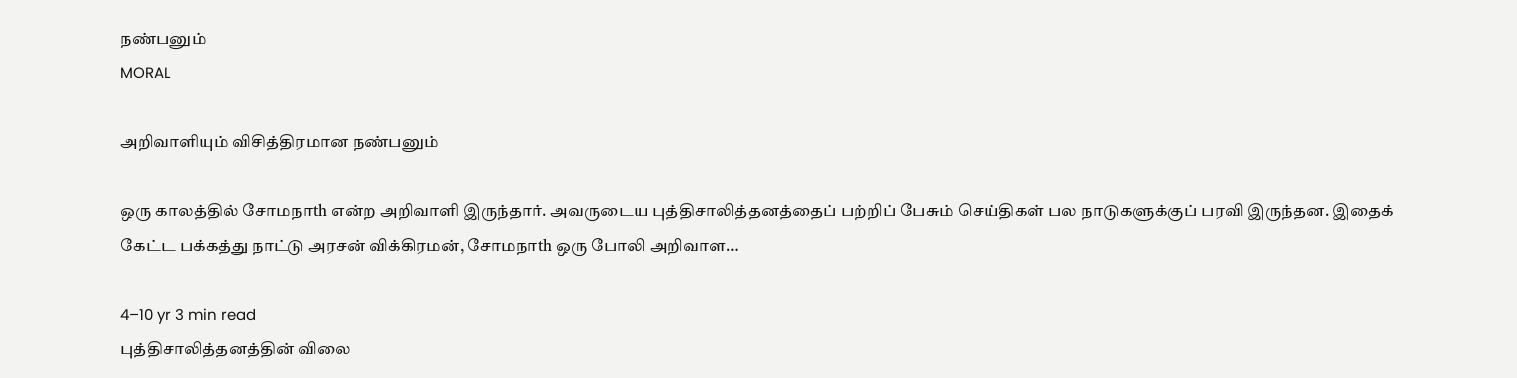நண்பனும்
MORAL

அறிவாளியும் விசித்திரமான நண்பனும்

ஒரு காலத்தில் சோமநாth என்ற அறிவாளி இருந்தார். அவருடைய புத்திசாலித்தனத்தைப் பற்றிப் பேசும் செய்திகள் பல நாடுகளுக்குப் பரவி இருந்தன. இதைக் கேட்ட பக்கத்து நாட்டு அரசன் விக்கிரமன், சோமநாth ஒரு போலி அறிவாள…

4–10 yr 3 min read
புத்திசாலித்தனத்தின் விலை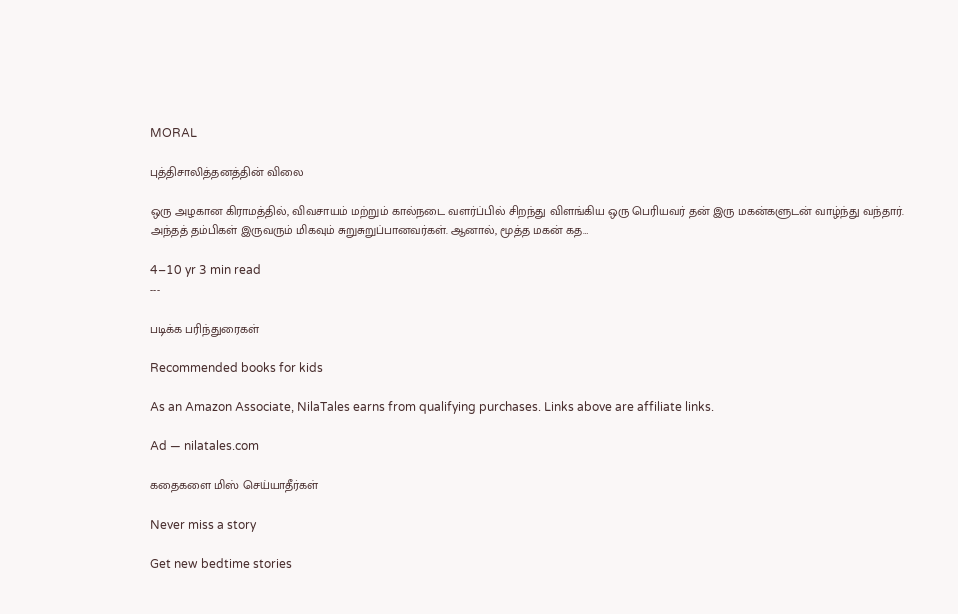MORAL

புத்திசாலித்தனத்தின் விலை

ஒரு அழகான கிராமத்தில், விவசாயம் மற்றும் கால்நடை வளர்ப்பில் சிறந்து விளங்கிய ஒரு பெரியவர் தன் இரு மகன்களுடன் வாழ்ந்து வந்தார். அந்தத் தம்பிகள் இருவரும் மிகவும் சுறுசுறுப்பானவர்கள். ஆனால், மூத்த மகன் கத…

4–10 yr 3 min read
---

படிக்க பரிந்துரைகள்

Recommended books for kids

As an Amazon Associate, NilaTales earns from qualifying purchases. Links above are affiliate links.

Ad — nilatales.com

கதைகளை மிஸ் செய்யாதீர்கள்

Never miss a story

Get new bedtime stories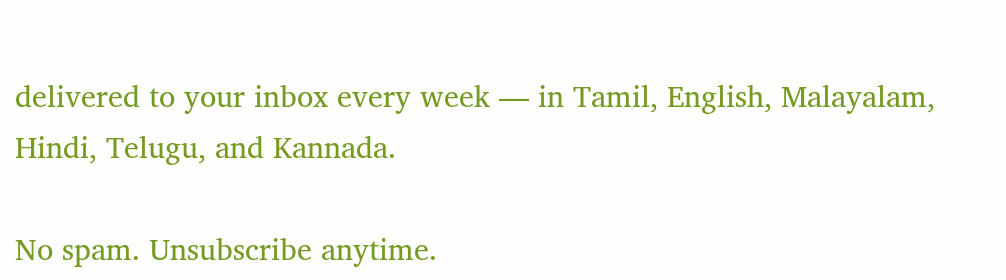delivered to your inbox every week — in Tamil, English, Malayalam, Hindi, Telugu, and Kannada.

No spam. Unsubscribe anytime.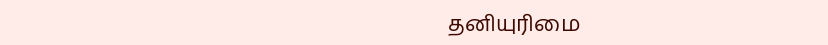தனியுரிமை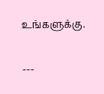உங்களுக்கு.

---